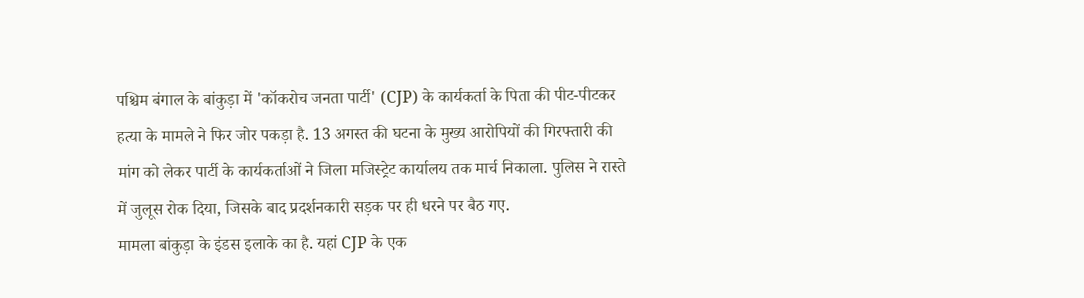पश्चिम बंगाल के बांकुड़ा में 'कॉकरोच जनता पार्टी' (CJP) के कार्यकर्ता के पिता की पीट-पीटकर हत्या के मामले ने फिर जोर पकड़ा है. 13 अगस्त की घटना के मुख्य आरोपियों की गिरफ्तारी की मांग को लेकर पार्टी के कार्यकर्ताओं ने जिला मजिस्ट्रेट कार्यालय तक मार्च निकाला. पुलिस ने रास्ते में जुलूस रोक दिया, जिसके बाद प्रदर्शनकारी सड़क पर ही धरने पर बैठ गए.
मामला बांकुड़ा के इंडस इलाके का है. यहां CJP के एक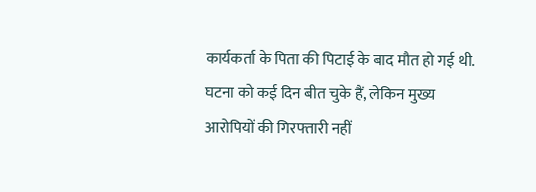कार्यकर्ता के पिता की पिटाई के बाद मौत हो गई थी. घटना को कई दिन बीत चुके हैं, लेकिन मुख्य आरोपियों की गिरफ्तारी नहीं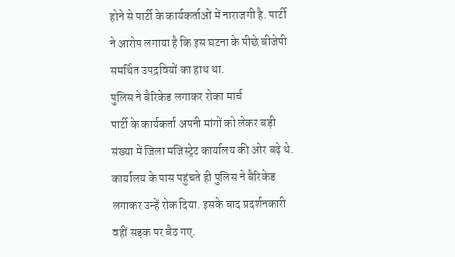होने से पार्टी के कार्यकर्ताओं में नाराजगी है. पार्टी ने आरोप लगाया है कि इस घटना के पीछे बीजेपी समर्थित उपद्रवियों का हाथ था.
पुलिस ने बैरिकेड लगाकर रोका मार्च
पार्टी के कार्यकर्ता अपनी मांगों को लेकर बड़ी संख्या में जिला मजिस्ट्रेट कार्यालय की ओर बढ़े थे. कार्यालय के पास पहुंचते ही पुलिस ने बैरिकेड लगाकर उन्हें रोक दिया. इसके बाद प्रदर्शनकारी वहीं सड़क पर बैठ गए.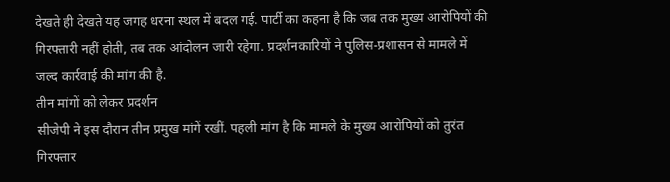देखते ही देखते यह जगह धरना स्थल में बदल गई. पार्टी का कहना है कि जब तक मुख्य आरोपियों की गिरफ्तारी नहीं होती, तब तक आंदोलन जारी रहेगा. प्रदर्शनकारियों ने पुलिस-प्रशासन से मामले में जल्द कार्रवाई की मांग की है.
तीन मांगों को लेकर प्रदर्शन
सीजेपी ने इस दौरान तीन प्रमुख मांगें रखीं. पहली मांग है कि मामले के मुख्य आरोपियों को तुरंत गिरफ्तार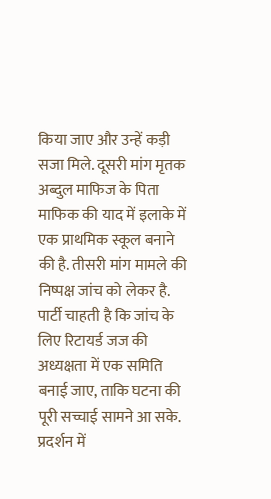किया जाए और उन्हें कड़ी सजा मिले. दूसरी मांग मृतक अब्दुल माफिज के पिता माफिक की याद में इलाके में एक प्राथमिक स्कूल बनाने की है. तीसरी मांग मामले की निष्पक्ष जांच को लेकर है. पार्टी चाहती है कि जांच के लिए रिटायर्ड जज की अध्यक्षता में एक समिति बनाई जाए, ताकि घटना की पूरी सच्चाई सामने आ सके.
प्रदर्शन में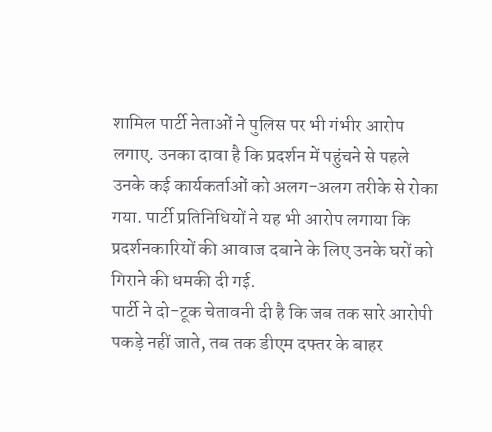शामिल पार्टी नेताओं ने पुलिस पर भी गंभीर आरोप लगाए. उनका दावा है कि प्रदर्शन में पहुंचने से पहले उनके कई कार्यकर्ताओं को अलग-अलग तरीके से रोका गया. पार्टी प्रतिनिधियों ने यह भी आरोप लगाया कि प्रदर्शनकारियों की आवाज दबाने के लिए उनके घरों को गिराने की धमकी दी गई.
पार्टी ने दो-टूक चेतावनी दी है कि जब तक सारे आरोपी पकड़े नहीं जाते, तब तक डीएम दफ्तर के बाहर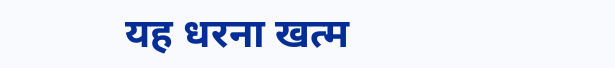यह धरना खत्म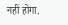नहीं होगा.